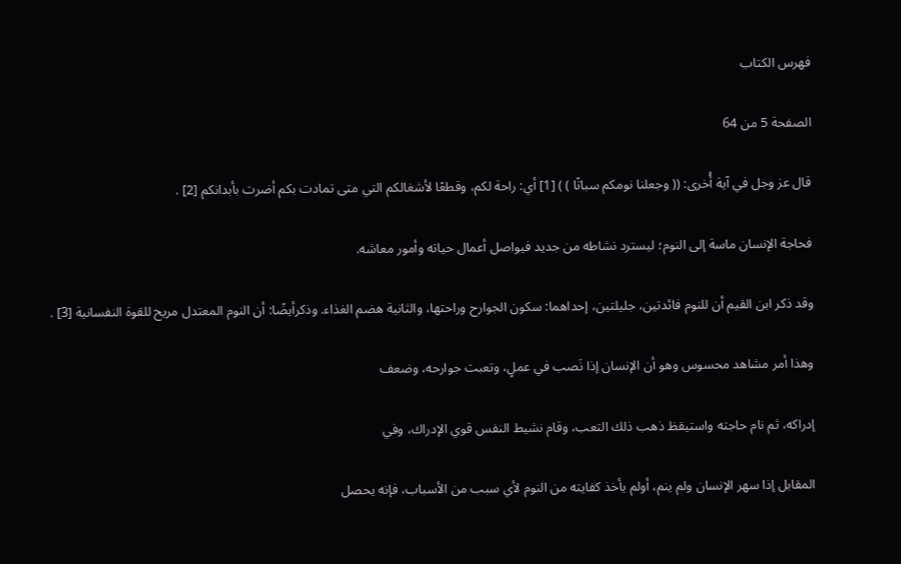فهرس الكتاب

الصفحة 5 من 64

قال عز وجل في آية أُخرى: (( وجعلنا نومكم سباتًا ) ) [1] أي: راحة لكم، وقطعًا لأشغالكم التي متى تمادت بكم أضرت بأبدانكم [2] .

فحاجة الإنسان ماسة إلى النوم؛ ليسترد نشاطه من جديد فيواصل أعمال حياته وأمور معاشه.

وقد ذكر ابن القيم أن للنوم فائدتين، جليلتين، إحداهما: سكون الجوارح وراحتها، والثانية هضم الغذاء. وذكرأيضًا: أن النوم المعتدل مريح للقوة النفسانية [3] .

وهذا أمر مشاهد محسوس وهو أن الإنسان إذا نَصب في عملٍ، وتعبت جوارحه، وضعف

إدراكه، ثم نام حاجته واستيقظ ذهب ذلك التعب، وقام نشيط النفس قوي الإدراك، وفي

المقابل إذا سهر الإنسان ولم ينم، أولم يأخذ كفايته من النوم لأي سبب من الأسباب، فإنه يحصل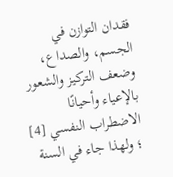فقدان التوازن في الجسم، والصداع، وضعف التركيز والشعور بالإعياء وأحيانًا الاضطراب النفسي [4] ؛ ولهذا جاء في السنة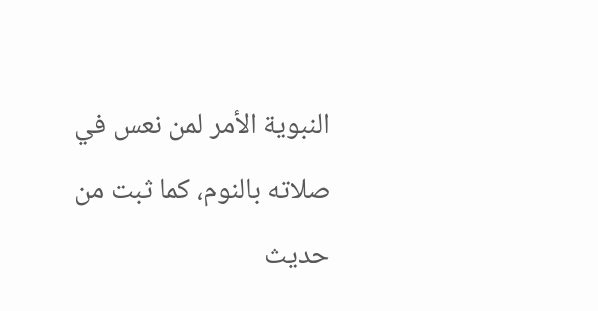النبوية الأمر لمن نعس في صلاته بالنوم، كما ثبت من حديث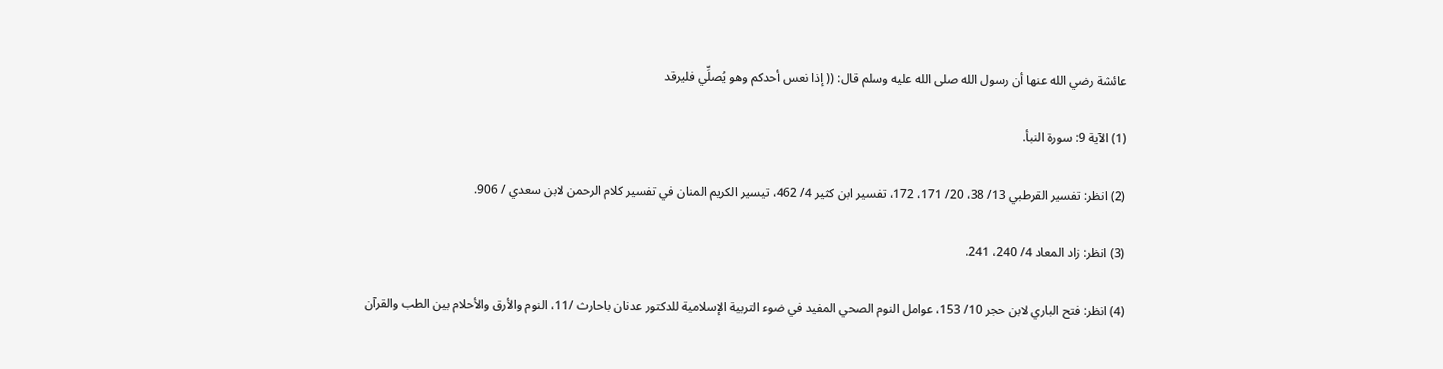عائشة رضي الله عنها أن رسول الله صلى الله عليه وسلم قال: (( إذا نعس أحدكم وهو يُصلِّي فليرقد

(1) الآية 9: سورة النبأ.

(2) انظر: تفسير القرطبي 13/ 38، 20/ 171، 172، تفسير ابن كثير 4/ 462، تيسير الكريم المنان في تفسير كلام الرحمن لابن سعدي / 906.

(3) انظر: زاد المعاد 4/ 240، 241.

(4) انظر: فتح الباري لابن حجر 10/ 153، عوامل النوم الصحي المفيد في ضوء التربية الإسلامية للدكتور عدنان باحارث /11، النوم والأرق والأحلام بين الطب والقرآن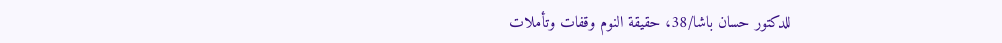للدكتور حسان باشا/38، حقيقة النوم وقفات وتأملات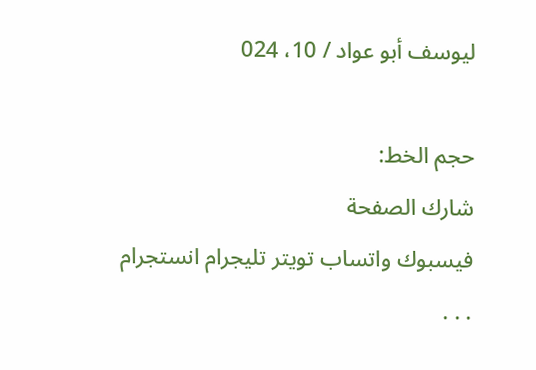ليوسف أبو عواد / 10، 024

حجم الخط:
شارك الصفحة
فيسبوك واتساب تويتر تليجرام انستجرام
. . .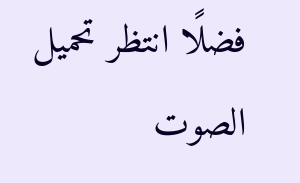فضلًا انتظر تحميل الصوت